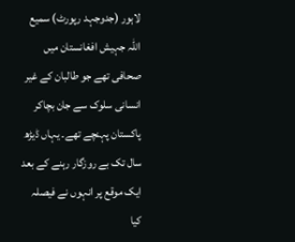لاہور (جدوجہد رپورٹ) سمیع اللہ جہیش افغانستان میں صحافی تھے جو طالبان کے غیر انسانی سلوک سے جان بچاکر پاکستان پہنچے تھے۔ یہاں ڈیڑھ سال تک بے روزگار رہنے کے بعد ایک موقع پر انہوں نے فیصلہ کیا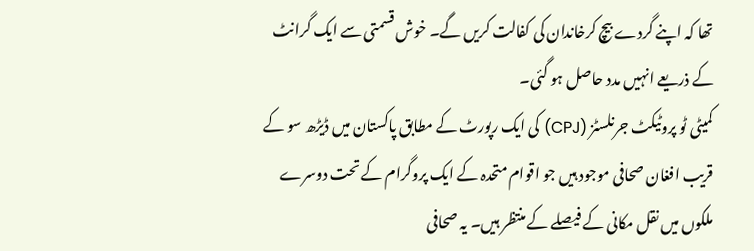تھا کہ اپنے گردے بیچ کرخاندان کی کفالت کریں گے۔ خوش قسمتی سے ایک گرانٹ کے ذریعے انہیں مدد حاصل ہو گئی۔
کمیٹی ٹو پروٹیکٹ جرنلسٹز (CPJ) کی ایک رپورٹ کے مطابق پاکستان میں ڈیڑھ سو کے قریب افغان صحافی موجود ہیں جو اقوام متحدہ کے ایک پروگرام کے تحت دوسرے ملکوں میں نقل مکانی کے فیصلے کے منتظر ہیں۔ یہ صحافی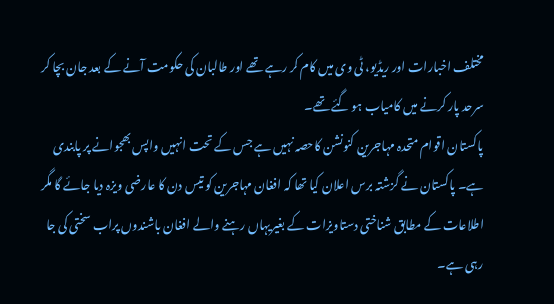مختلف اخبارات اور ریڈیو، ٹی وی میں کام کر رہے تھے اور طالبان کی حکومت آنے کے بعد جان بچا کر سرحد پار کرنے میں کامیاب ہو گئے تھے۔
پاکستان اقوام متحدہ مہاجرین کنونشن کاحصہ نہیں ہے جس کے تحت انہیں واپس بھجوانے پر پابندی ہے۔ پاکستان نے گزشتہ برس اعلان کیا تھا کہ افغان مہاجرین کو تیس دن کا عارضی ویزہ دیا جائے گا مگر اطلاعات کے مطابق شناختی دستاویزات کے بغیریہاں رہنے والے افغان باشندوں پراب سختی کی جا رہی ہے۔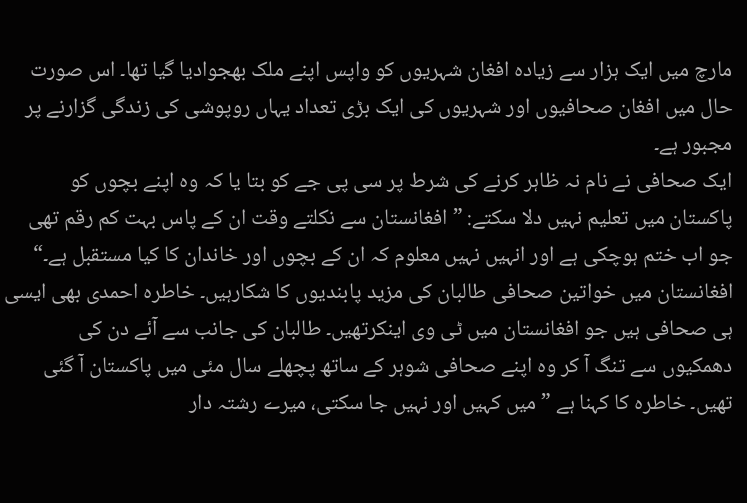مارچ میں ایک ہزار سے زیادہ افغان شہریوں کو واپس اپنے ملک بھجوادیا گیا تھا۔ اس صورت حال میں افغان صحافیوں اور شہریوں کی ایک بڑی تعداد یہاں روپوشی کی زندگی گزارنے پر مجبور ہے۔
ایک صحافی نے نام نہ ظاہر کرنے کی شرط پر سی پی جے کو بتا یا کہ وہ اپنے بچوں کو پاکستان میں تعلیم نہیں دلا سکتے: ”افغانستان سے نکلتے وقت ان کے پاس بہت کم رقم تھی جو اب ختم ہوچکی ہے اور انہیں نہیں معلوم کہ ان کے بچوں اور خاندان کا کیا مستقبل ہے۔“
افغانستان میں خواتین صحافی طالبان کی مزید پابندیوں کا شکارہیں۔ خاطرہ احمدی بھی ایسی ہی صحافی ہیں جو افغانستان میں ٹی وی اینکرتھیں۔ طالبان کی جانب سے آئے دن کی دھمکیوں سے تنگ آ کر وہ اپنے صحافی شوہر کے ساتھ پچھلے سال مئی میں پاکستان آ گئی تھیں۔ خاطرہ کا کہنا ہے ”میں کہیں اور نہیں جا سکتی، میرے رشتہ دار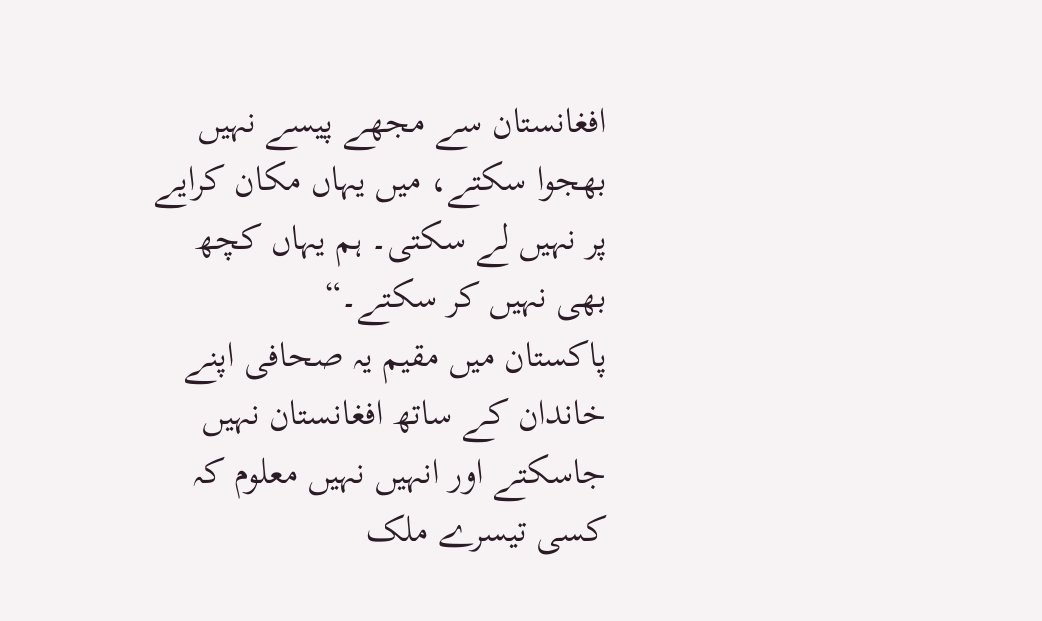افغانستان سے مجھے پیسے نہیں بھجوا سکتے، میں یہاں مکان کرایے پر نہیں لے سکتی۔ ہم یہاں کچھ بھی نہیں کر سکتے۔“
پاکستان میں مقیم یہ صحافی اپنے خاندان کے ساتھ افغانستان نہیں جاسکتے اور انہیں نہیں معلوم کہ کسی تیسرے ملک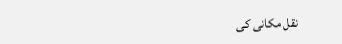نقل مکانی کی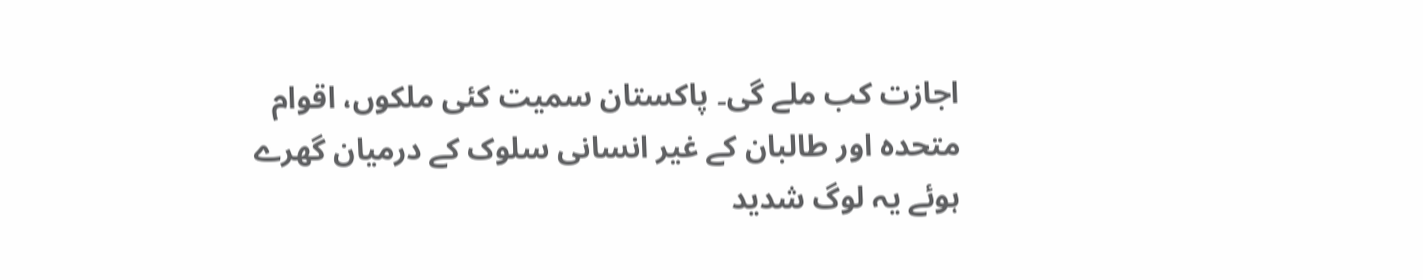اجازت کب ملے گی۔ پاکستان سمیت کئی ملکوں، اقوام متحدہ اور طالبان کے غیر انسانی سلوک کے درمیان گھرے ہوئے یہ لوگ شدید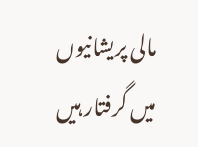مالی پریشانیوں میں گرفتار ہیں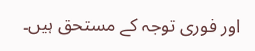اور فوری توجہ کے مستحق ہیں۔